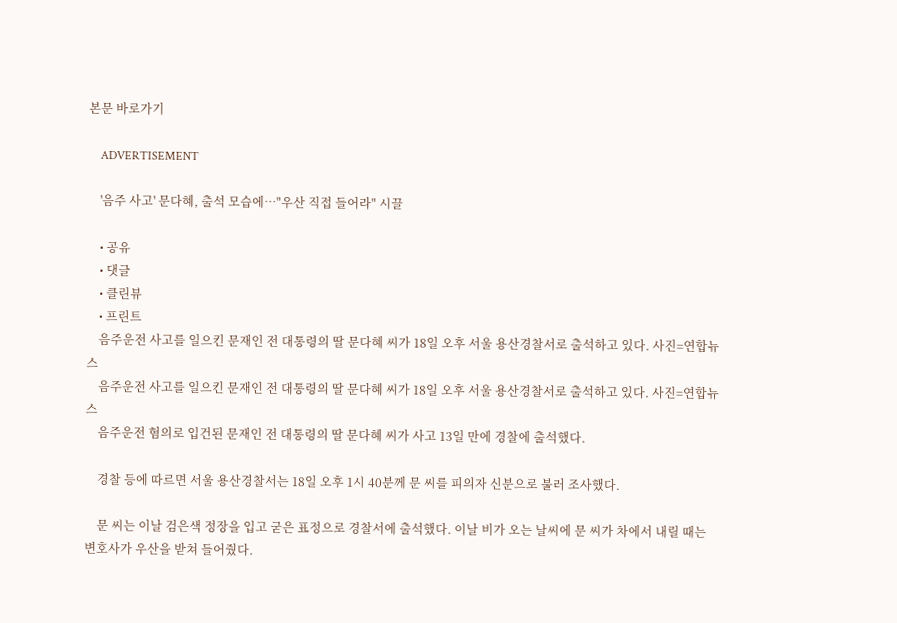본문 바로가기

    ADVERTISEMENT

    '음주 사고' 문다혜, 출석 모습에…"우산 직접 들어라" 시끌

    • 공유
    • 댓글
    • 클린뷰
    • 프린트
    음주운전 사고를 일으킨 문재인 전 대통령의 딸 문다혜 씨가 18일 오후 서울 용산경찰서로 출석하고 있다. 사진=연합뉴스
    음주운전 사고를 일으킨 문재인 전 대통령의 딸 문다혜 씨가 18일 오후 서울 용산경찰서로 출석하고 있다. 사진=연합뉴스
    음주운전 혐의로 입건된 문재인 전 대통령의 딸 문다혜 씨가 사고 13일 만에 경찰에 출석했다.

    경찰 등에 따르면 서울 용산경찰서는 18일 오후 1시 40분께 문 씨를 피의자 신분으로 불러 조사했다.

    문 씨는 이날 검은색 정장을 입고 굳은 표정으로 경찰서에 출석했다. 이날 비가 오는 날씨에 문 씨가 차에서 내릴 때는 변호사가 우산을 받쳐 들어줬다.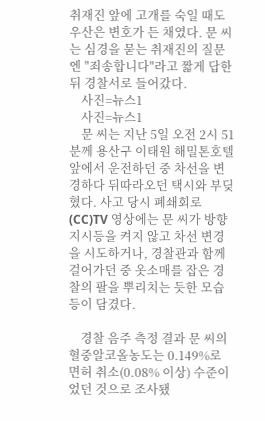취재진 앞에 고개를 숙일 때도 우산은 변호가 든 채였다. 문 씨는 심경을 묻는 취재진의 질문엔 "죄송합니다"라고 짧게 답한 뒤 경찰서로 들어갔다.
    사진=뉴스1
    사진=뉴스1
    문 씨는 지난 5일 오전 2시 51분께 용산구 이태원 해밀톤호텔 앞에서 운전하던 중 차선을 변경하다 뒤따라오던 택시와 부딪혔다. 사고 당시 폐쇄회로(CC)TV 영상에는 문 씨가 방향 지시등을 켜지 않고 차선 변경을 시도하거나, 경찰관과 함께 걸어가던 중 옷소매를 잡은 경찰의 팔을 뿌리치는 듯한 모습 등이 담겼다.

    경찰 음주 측정 결과 문 씨의 혈중알코올농도는 0.149%로 면허 취소(0.08% 이상) 수준이었던 것으로 조사됐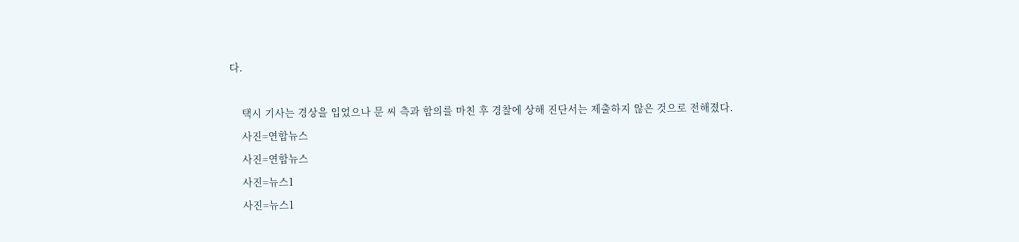다.

    택시 기사는 경상을 입었으나 문 씨 측과 합의를 마친 후 경찰에 상해 진단서는 제출하지 않은 것으로 전해졌다.
    사진=연합뉴스
    사진=연합뉴스
    사진=뉴스1
    사진=뉴스1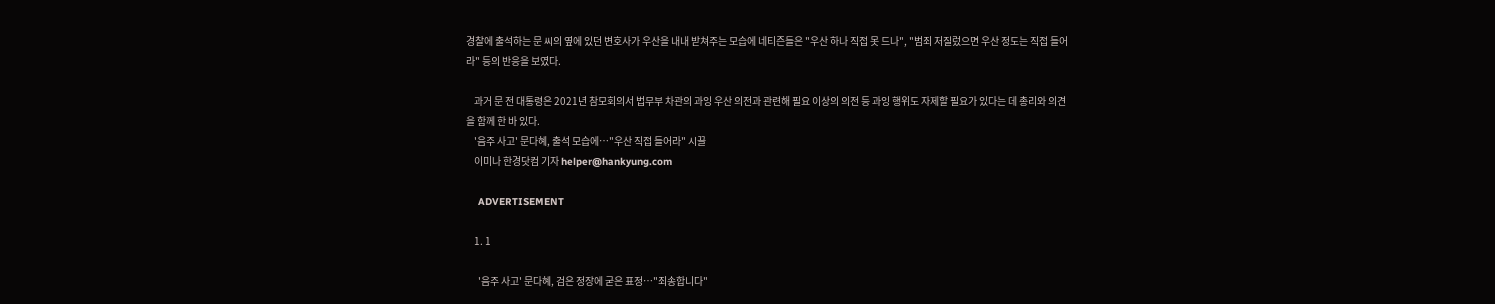경찰에 출석하는 문 씨의 옆에 있던 변호사가 우산을 내내 받쳐주는 모습에 네티즌들은 "우산 하나 직접 못 드나", "범죄 저질렀으면 우산 정도는 직접 들어라" 등의 반응을 보였다.

    과거 문 전 대통령은 2021년 참모회의서 법무부 차관의 과잉 우산 의전과 관련해 필요 이상의 의전 등 과잉 행위도 자제할 필요가 있다는 데 총리와 의견을 함께 한 바 있다.
    '음주 사고' 문다혜, 출석 모습에…"우산 직접 들어라" 시끌
    이미나 한경닷컴 기자 helper@hankyung.com

    ADVERTISEMENT

    1. 1

      '음주 사고' 문다혜, 검은 정장에 굳은 표정…"죄송합니다"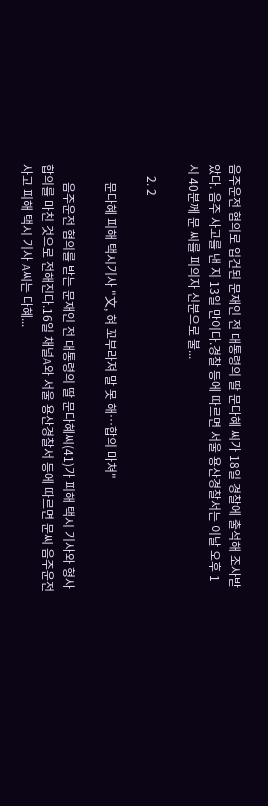음주운전 혐의로 입건된 문재인 전 대통령의 딸 문다혜 씨가 18일 경찰에 출석해 조사받았다. 음주 사고를 낸 지 13일 만이다.경찰 등에 따르면 서울 용산경찰서는 이날 오후 1시 40분께 문 씨를 피의자 신분으로 불...

    2. 2

      문다혜 피해 택시기사 "文, 혀 꼬부라져 말 못 해…합의 마쳐"

      음주운전 혐의를 받는 문재인 전 대통령의 딸 문다혜씨(41)가 피해 택시 기사와 형사 합의를 마친 것으로 전해진다.16일 채널A와 서울 용산경찰서 등에 따르면 문씨 음주운전 사고 피해 택시 기사 A씨는 다혜...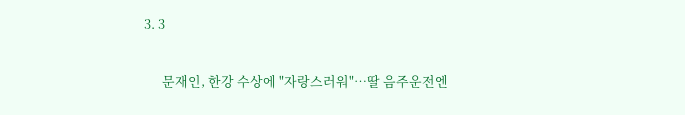3. 3

      문재인, 한강 수상에 "자랑스러워"…딸 음주운전엔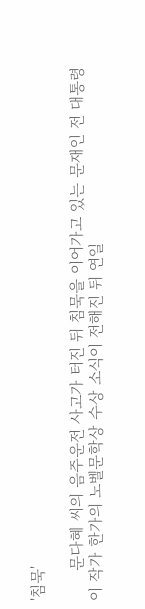'침묵'

      문다혜 씨의 음주운전 사고가 터진 뒤 침묵을 이어가고 있는 문재인 전 대통령이 작가 한가의 노벨문학상 수상 소식이 전해진 뒤 연일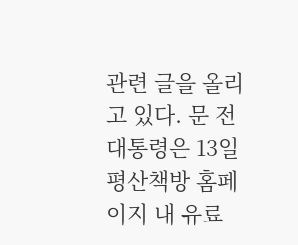관련 글을 올리고 있다. 문 전 대통령은 13일 평산책방 홈페이지 내 유료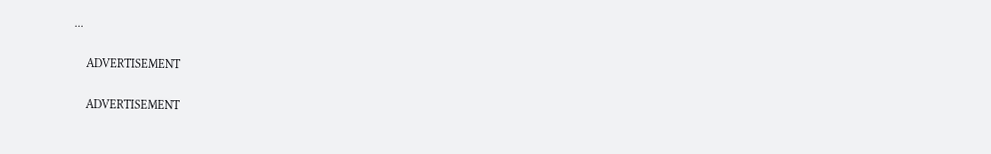...

    ADVERTISEMENT

    ADVERTISEMENT